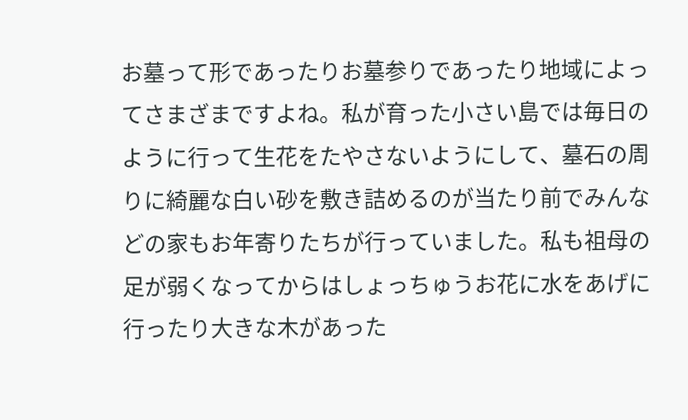お墓って形であったりお墓参りであったり地域によってさまざまですよね。私が育った小さい島では毎日のように行って生花をたやさないようにして、墓石の周りに綺麗な白い砂を敷き詰めるのが当たり前でみんなどの家もお年寄りたちが行っていました。私も祖母の足が弱くなってからはしょっちゅうお花に水をあげに行ったり大きな木があった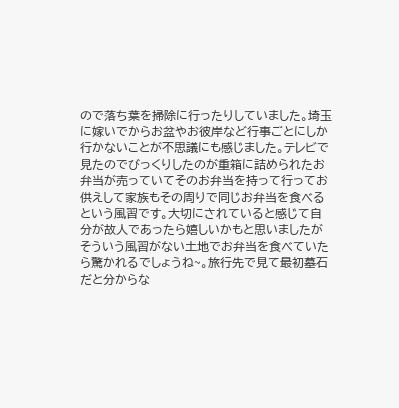ので落ち葉を掃除に行ったりしていました。埼玉に嫁いでからお盆やお彼岸など行事ごとにしか行かないことが不思議にも感じました。テレビで見たのでびっくりしたのが重箱に詰められたお弁当が売っていてそのお弁当を持って行ってお供えして家族もその周りで同じお弁当を食べるという風習です。大切にされていると感じて自分が故人であったら嬉しいかもと思いましたがそういう風習がない土地でお弁当を食べていたら驚かれるでしょうね~。旅行先で見て最初墓石だと分からな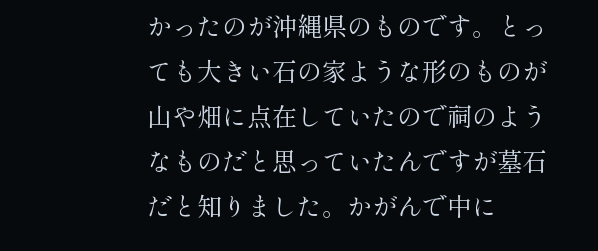かったのが沖縄県のものです。とっても大きい石の家ような形のものが山や畑に点在していたので祠のようなものだと思っていたんですが墓石だと知りました。かがんで中に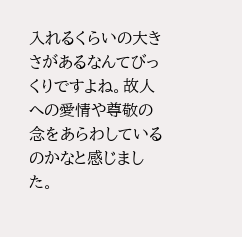入れるくらいの大きさがあるなんてびっくりですよね。故人への愛情や尊敬の念をあらわしているのかなと感じました。